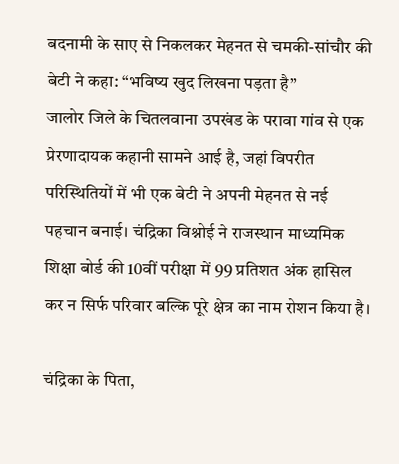बदनामी के साए से निकलकर मेहनत से चमकी-सांचौर की बेटी ने कहा: “भविष्य खुद लिखना पड़ता है”
जालोर जिले के चितलवाना उपखंड के परावा गांव से एक प्रेरणादायक कहानी सामने आई है, जहां विपरीत परिस्थितियों में भी एक बेटी ने अपनी मेहनत से नई पहचान बनाई। चंद्रिका विश्नोई ने राजस्थान माध्यमिक शिक्षा बोर्ड की 10वीं परीक्षा में 99 प्रतिशत अंक हासिल कर न सिर्फ परिवार बल्कि पूरे क्षेत्र का नाम रोशन किया है।

चंद्रिका के पिता,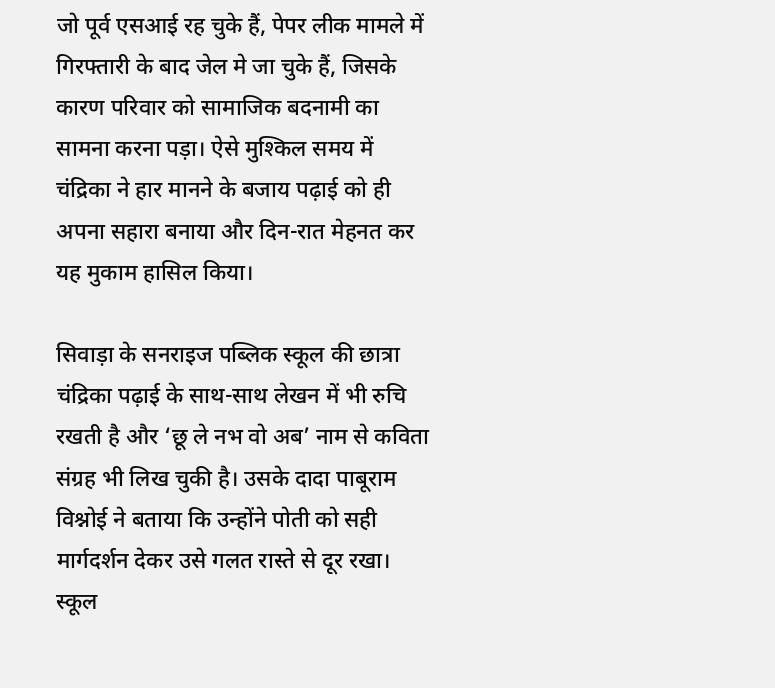जो पूर्व एसआई रह चुके हैं, पेपर लीक मामले में गिरफ्तारी के बाद जेल मे जा चुके हैं, जिसके कारण परिवार को सामाजिक बदनामी का सामना करना पड़ा। ऐसे मुश्किल समय में चंद्रिका ने हार मानने के बजाय पढ़ाई को ही अपना सहारा बनाया और दिन-रात मेहनत कर यह मुकाम हासिल किया।

सिवाड़ा के सनराइज पब्लिक स्कूल की छात्रा चंद्रिका पढ़ाई के साथ-साथ लेखन में भी रुचि रखती है और ‘छू ले नभ वो अब’ नाम से कविता संग्रह भी लिख चुकी है। उसके दादा पाबूराम विश्नोई ने बताया कि उन्होंने पोती को सही मार्गदर्शन देकर उसे गलत रास्ते से दूर रखा। स्कूल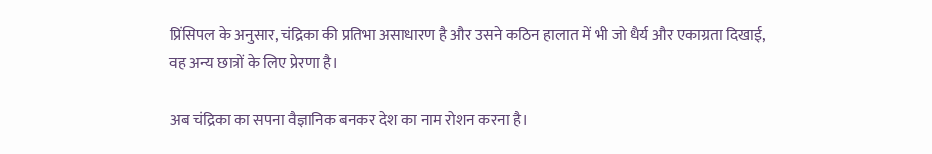प्रिंसिपल के अनुसार, चंद्रिका की प्रतिभा असाधारण है और उसने कठिन हालात में भी जो धैर्य और एकाग्रता दिखाई, वह अन्य छात्रों के लिए प्रेरणा है।

अब चंद्रिका का सपना वैज्ञानिक बनकर देश का नाम रोशन करना है।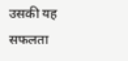उसकी यह सफलता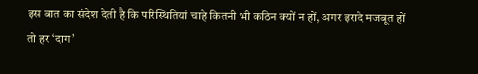इस बात का संदेश देती है कि परिस्थितियां चाहे कितनी भी कठिन क्यों न हों, अगर इरादे मजबूत हों तो हर ‘दाग’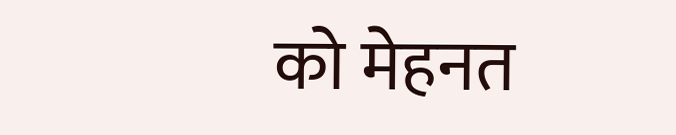को मेहनत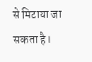से मिटाया जा सकता है।